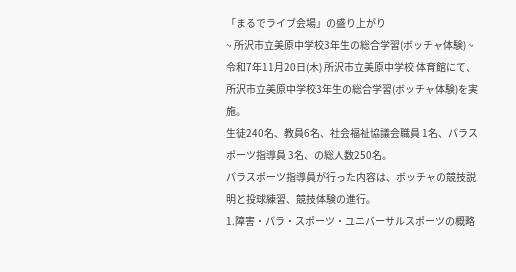「まるでライブ会場」の盛り上がり
~ 所沢市立美原中学校3年生の総合学習(ボッチャ体験) ~
令和7年11月20日(木) 所沢市立美原中学校 体育館にて、所沢市立美原中学校3年生の総合学習(ボッチャ体験)を実施。
生徒240名、教員6名、社会福祉協議会職員 1名、パラスポーツ指導員 3名、の総人数250名。
パラスポーツ指導員が行った内容は、ボッチャの競技説明と投球練習、競技体験の進行。
1.障害・パラ・スポーツ・ユニバーサルスポーツの概略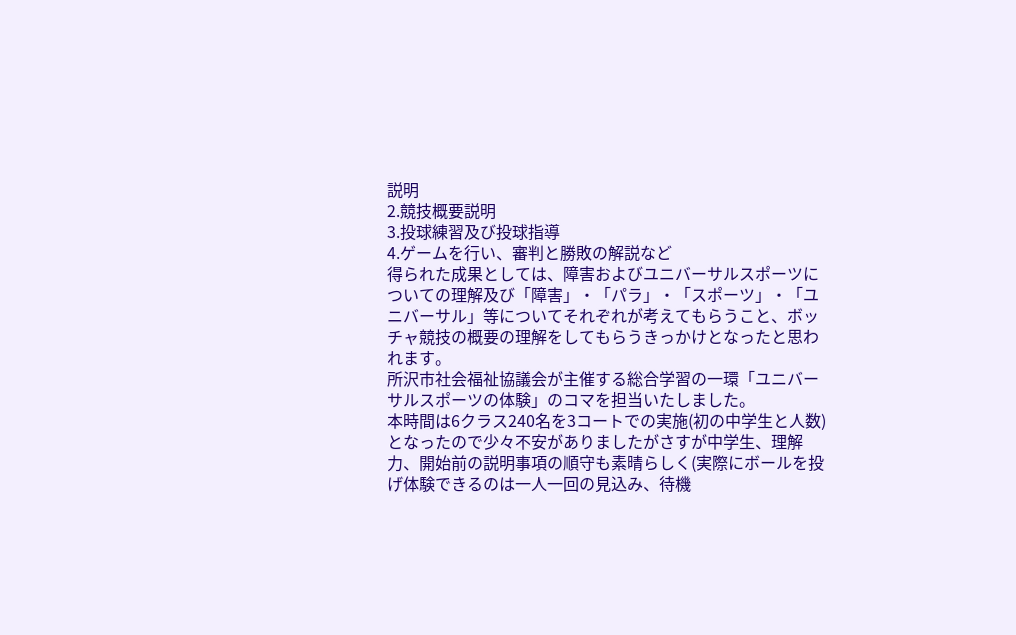説明
2.競技概要説明
3.投球練習及び投球指導
4.ゲームを行い、審判と勝敗の解説など
得られた成果としては、障害およびユニバーサルスポーツについての理解及び「障害」・「パラ」・「スポーツ」・「ユニバーサル」等についてそれぞれが考えてもらうこと、ボッチャ競技の概要の理解をしてもらうきっかけとなったと思われます。
所沢市社会福祉協議会が主催する総合学習の一環「ユニバーサルスポーツの体験」のコマを担当いたしました。
本時間は6クラス240名を3コートでの実施(初の中学生と人数)となったので少々不安がありましたがさすが中学生、理解力、開始前の説明事項の順守も素晴らしく(実際にボールを投げ体験できるのは一人一回の見込み、待機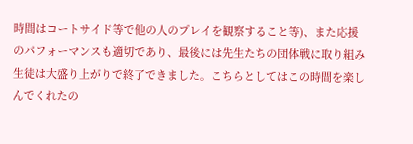時間はコートサイド等で他の人のプレイを観察すること等)、また応援のパフォーマンスも適切であり、最後には先生たちの団体戦に取り組み生徒は大盛り上がりで終了できました。こちらとしてはこの時間を楽しんでくれたの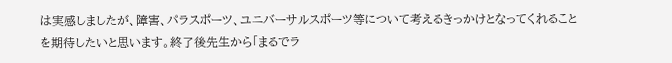は実感しましたが、障害、パラスポーツ、ユニバーサルスポーツ等について考えるきっかけとなってくれることを期待したいと思います。終了後先生から「まるでラ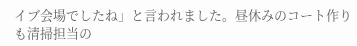イブ会場でしたね」と言われました。昼休みのコート作りも清掃担当の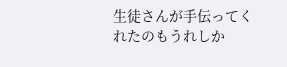生徒さんが手伝ってくれたのもうれしか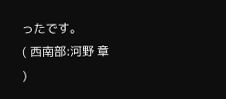ったです。
( 西南部:河野 章 )